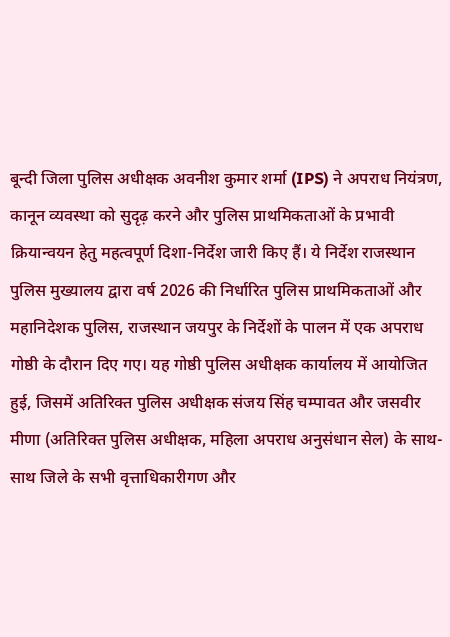बून्दी जिला पुलिस अधीक्षक अवनीश कुमार शर्मा (IPS) ने अपराध नियंत्रण, कानून व्यवस्था को सुदृढ़ करने और पुलिस प्राथमिकताओं के प्रभावी क्रियान्वयन हेतु महत्वपूर्ण दिशा-निर्देश जारी किए हैं। ये निर्देश राजस्थान पुलिस मुख्यालय द्वारा वर्ष 2026 की निर्धारित पुलिस प्राथमिकताओं और महानिदेशक पुलिस, राजस्थान जयपुर के निर्देशों के पालन में एक अपराध गोष्ठी के दौरान दिए गए। यह गोष्ठी पुलिस अधीक्षक कार्यालय में आयोजित हुई, जिसमें अतिरिक्त पुलिस अधीक्षक संजय सिंह चम्पावत और जसवीर मीणा (अतिरिक्त पुलिस अधीक्षक, महिला अपराध अनुसंधान सेल) के साथ-साथ जिले के सभी वृत्ताधिकारीगण और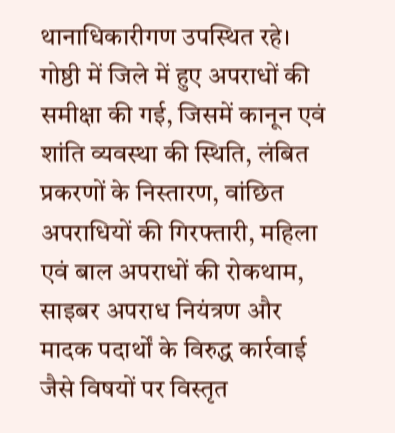थानाधिकारीगण उपस्थित रहे। गोष्ठी में जिले में हुए अपराधों की समीक्षा की गई, जिसमें कानून एवं शांति व्यवस्था की स्थिति, लंबित प्रकरणों के निस्तारण, वांछित अपराधियों की गिरफ्तारी, महिला एवं बाल अपराधों की रोकथाम, साइबर अपराध नियंत्रण और मादक पदार्थों के विरुद्ध कार्रवाई जैसे विषयों पर विस्तृत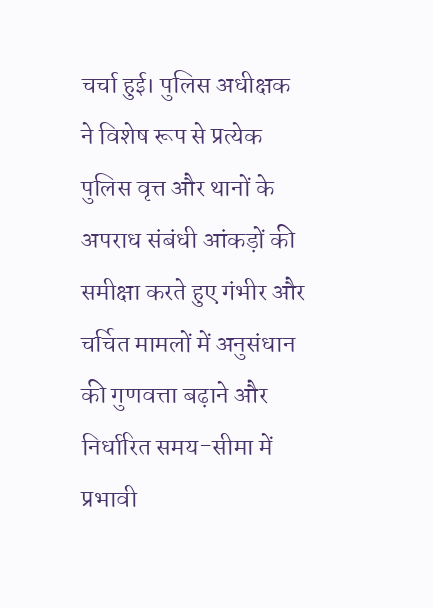चर्चा हुई। पुलिस अधीक्षक ने विशेष रूप से प्रत्येक पुलिस वृत्त और थानों के अपराध संबंधी आंकड़ों की समीक्षा करते हुए गंभीर और चर्चित मामलों में अनुसंधान की गुणवत्ता बढ़ाने और निर्धारित समय-सीमा में प्रभावी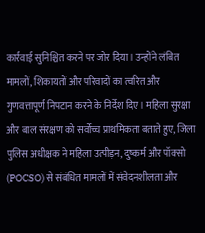कार्रवाई सुनिश्चित करने पर जोर दिया। उन्होंने लंबित मामलों, शिकायतों और परिवादों का त्वरित और गुणवत्तापूर्ण निपटान करने के निर्देश दिए। महिला सुरक्षा और बाल संरक्षण को सर्वोच्च प्राथमिकता बताते हुए, जिला पुलिस अधीक्षक ने महिला उत्पीड़न, दुष्कर्म और पॉक्सो (POCSO) से संबंधित मामलों में संवेदनशीलता और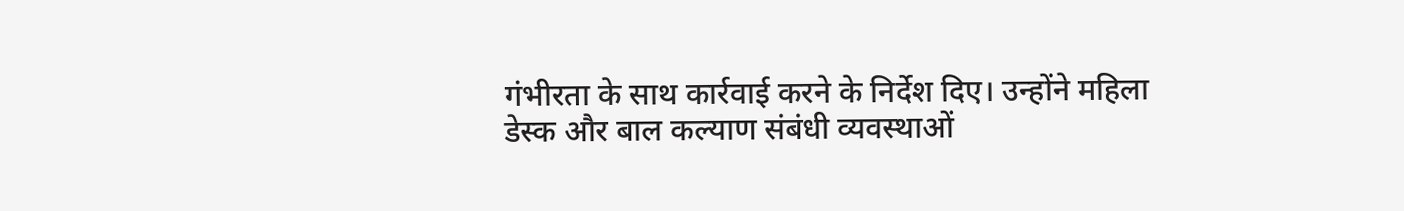गंभीरता के साथ कार्रवाई करने के निर्देश दिए। उन्होंने महिला डेस्क और बाल कल्याण संबंधी व्यवस्थाओं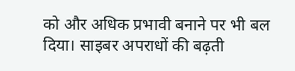को और अधिक प्रभावी बनाने पर भी बल दिया। साइबर अपराधों की बढ़ती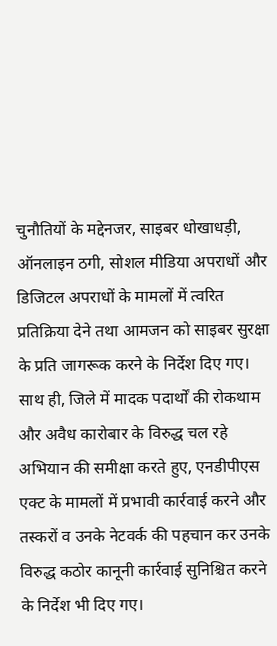चुनौतियों के मद्देनजर, साइबर धोखाधड़ी, ऑनलाइन ठगी, सोशल मीडिया अपराधों और डिजिटल अपराधों के मामलों में त्वरित प्रतिक्रिया देने तथा आमजन को साइबर सुरक्षा के प्रति जागरूक करने के निर्देश दिए गए। साथ ही, जिले में मादक पदार्थों की रोकथाम और अवैध कारोबार के विरुद्ध चल रहे अभियान की समीक्षा करते हुए, एनडीपीएस एक्ट के मामलों में प्रभावी कार्रवाई करने और तस्करों व उनके नेटवर्क की पहचान कर उनके विरुद्ध कठोर कानूनी कार्रवाई सुनिश्चित करने के निर्देश भी दिए गए।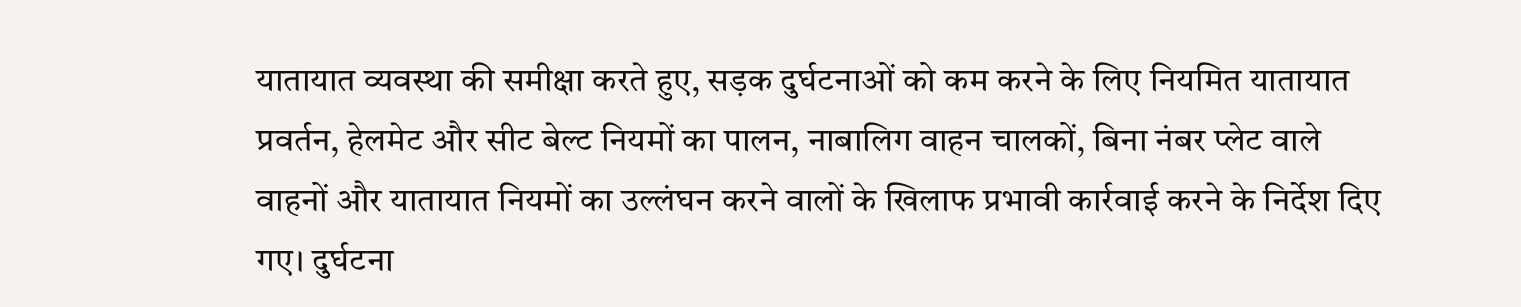यातायात व्यवस्था की समीक्षा करते हुए, सड़क दुर्घटनाओं को कम करने के लिए नियमित यातायात प्रवर्तन, हेलमेट और सीट बेल्ट नियमों का पालन, नाबालिग वाहन चालकों, बिना नंबर प्लेट वाले वाहनों और यातायात नियमों का उल्लंघन करने वालों के खिलाफ प्रभावी कार्रवाई करने के निर्देश दिए गए। दुर्घटना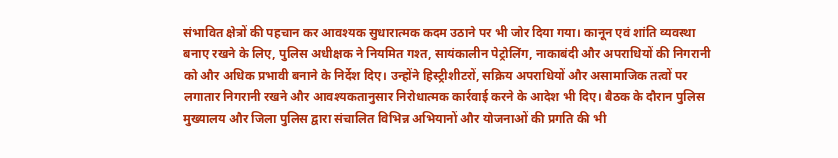संभावित क्षेत्रों की पहचान कर आवश्यक सुधारात्मक कदम उठाने पर भी जोर दिया गया। कानून एवं शांति व्यवस्था बनाए रखने के लिए, पुलिस अधीक्षक ने नियमित गश्त, सायंकालीन पेट्रोलिंग, नाकाबंदी और अपराधियों की निगरानी को और अधिक प्रभावी बनाने के निर्देश दिए। उन्होंने हिस्ट्रीशीटरों, सक्रिय अपराधियों और असामाजिक तत्वों पर लगातार निगरानी रखने और आवश्यकतानुसार निरोधात्मक कार्रवाई करने के आदेश भी दिए। बैठक के दौरान पुलिस मुख्यालय और जिला पुलिस द्वारा संचालित विभिन्न अभियानों और योजनाओं की प्रगति की भी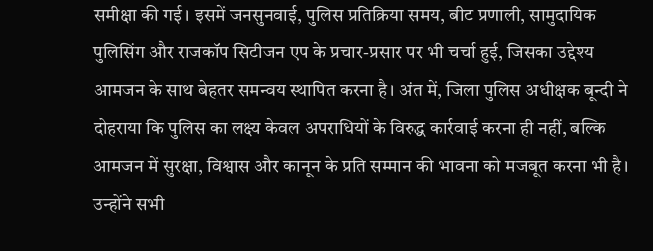समीक्षा की गई। इसमें जनसुनवाई, पुलिस प्रतिक्रिया समय, बीट प्रणाली, सामुदायिक पुलिसिंग और राजकॉप सिटीजन एप के प्रचार-प्रसार पर भी चर्चा हुई, जिसका उद्देश्य आमजन के साथ बेहतर समन्वय स्थापित करना है। अंत में, जिला पुलिस अधीक्षक बून्दी ने दोहराया कि पुलिस का लक्ष्य केवल अपराधियों के विरुद्ध कार्रवाई करना ही नहीं, बल्कि आमजन में सुरक्षा, विश्वास और कानून के प्रति सम्मान की भावना को मजबूत करना भी है। उन्होंने सभी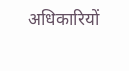अधिकारियों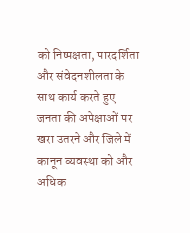को निष्पक्षता, पारदर्शिता और संवेदनशीलता के साथ कार्य करते हुए जनता की अपेक्षाओं पर खरा उतरने और जिले में कानून व्यवस्था को और अधिक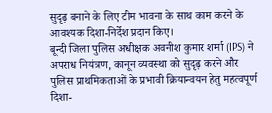सुदृढ़ बनाने के लिए टीम भावना के साथ काम करने के आवश्यक दिशा-निर्देश प्रदान किए।
बून्दी जिला पुलिस अधीक्षक अवनीश कुमार शर्मा (IPS) ने अपराध नियंत्रण, कानून व्यवस्था को सुदृढ़ करने और पुलिस प्राथमिकताओं के प्रभावी क्रियान्वयन हेतु महत्वपूर्ण दिशा-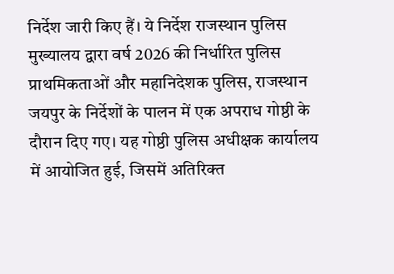निर्देश जारी किए हैं। ये निर्देश राजस्थान पुलिस मुख्यालय द्वारा वर्ष 2026 की निर्धारित पुलिस प्राथमिकताओं और महानिदेशक पुलिस, राजस्थान जयपुर के निर्देशों के पालन में एक अपराध गोष्ठी के दौरान दिए गए। यह गोष्ठी पुलिस अधीक्षक कार्यालय में आयोजित हुई, जिसमें अतिरिक्त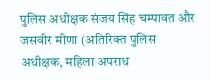पुलिस अधीक्षक संजय सिंह चम्पावत और जसवीर मीणा (अतिरिक्त पुलिस अधीक्षक, महिला अपराध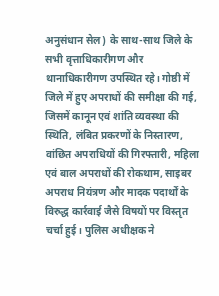अनुसंधान सेल) के साथ-साथ जिले के सभी वृत्ताधिकारीगण और थानाधिकारीगण उपस्थित रहे। गोष्ठी में जिले में हुए अपराधों की समीक्षा की गई, जिसमें कानून एवं शांति व्यवस्था की स्थिति, लंबित प्रकरणों के निस्तारण, वांछित अपराधियों की गिरफ्तारी, महिला एवं बाल अपराधों की रोकथाम, साइबर अपराध नियंत्रण और मादक पदार्थों के विरुद्ध कार्रवाई जैसे विषयों पर विस्तृत चर्चा हुई। पुलिस अधीक्षक ने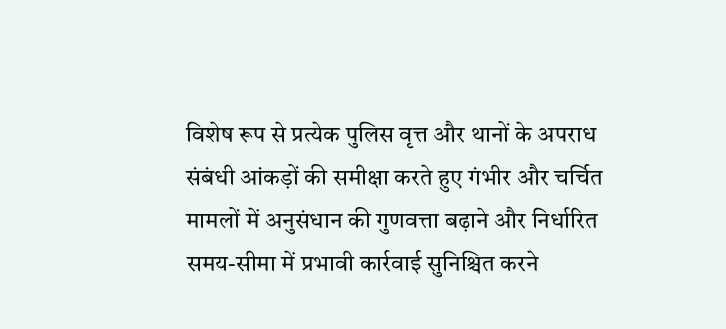विशेष रूप से प्रत्येक पुलिस वृत्त और थानों के अपराध संबंधी आंकड़ों की समीक्षा करते हुए गंभीर और चर्चित मामलों में अनुसंधान की गुणवत्ता बढ़ाने और निर्धारित समय-सीमा में प्रभावी कार्रवाई सुनिश्चित करने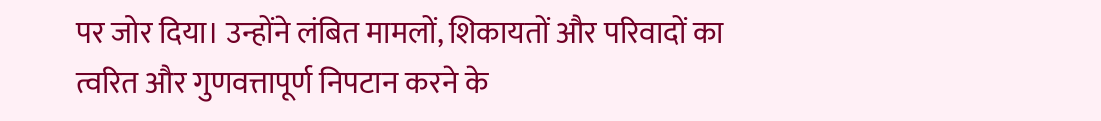पर जोर दिया। उन्होंने लंबित मामलों, शिकायतों और परिवादों का त्वरित और गुणवत्तापूर्ण निपटान करने के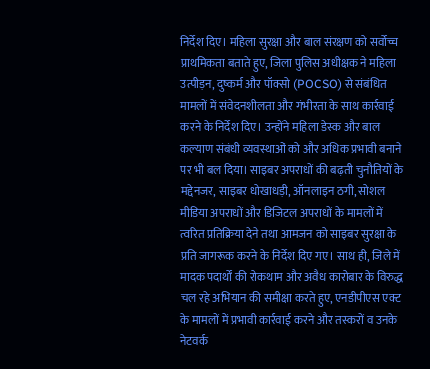निर्देश दिए। महिला सुरक्षा और बाल संरक्षण को सर्वोच्च प्राथमिकता बताते हुए, जिला पुलिस अधीक्षक ने महिला उत्पीड़न, दुष्कर्म और पॉक्सो (POCSO) से संबंधित मामलों में संवेदनशीलता और गंभीरता के साथ कार्रवाई करने के निर्देश दिए। उन्होंने महिला डेस्क और बाल कल्याण संबंधी व्यवस्थाओं को और अधिक प्रभावी बनाने पर भी बल दिया। साइबर अपराधों की बढ़ती चुनौतियों के मद्देनजर, साइबर धोखाधड़ी, ऑनलाइन ठगी, सोशल मीडिया अपराधों और डिजिटल अपराधों के मामलों में त्वरित प्रतिक्रिया देने तथा आमजन को साइबर सुरक्षा के प्रति जागरूक करने के निर्देश दिए गए। साथ ही, जिले में मादक पदार्थों की रोकथाम और अवैध कारोबार के विरुद्ध चल रहे अभियान की समीक्षा करते हुए, एनडीपीएस एक्ट के मामलों में प्रभावी कार्रवाई करने और तस्करों व उनके नेटवर्क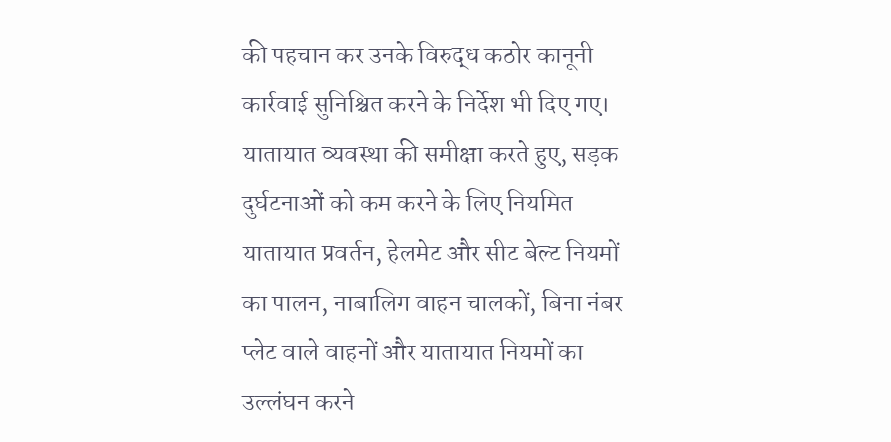की पहचान कर उनके विरुद्ध कठोर कानूनी कार्रवाई सुनिश्चित करने के निर्देश भी दिए गए। यातायात व्यवस्था की समीक्षा करते हुए, सड़क दुर्घटनाओं को कम करने के लिए नियमित यातायात प्रवर्तन, हेलमेट और सीट बेल्ट नियमों का पालन, नाबालिग वाहन चालकों, बिना नंबर प्लेट वाले वाहनों और यातायात नियमों का उल्लंघन करने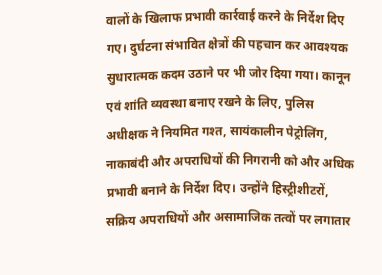वालों के खिलाफ प्रभावी कार्रवाई करने के निर्देश दिए गए। दुर्घटना संभावित क्षेत्रों की पहचान कर आवश्यक सुधारात्मक कदम उठाने पर भी जोर दिया गया। कानून एवं शांति व्यवस्था बनाए रखने के लिए, पुलिस अधीक्षक ने नियमित गश्त, सायंकालीन पेट्रोलिंग, नाकाबंदी और अपराधियों की निगरानी को और अधिक प्रभावी बनाने के निर्देश दिए। उन्होंने हिस्ट्रीशीटरों, सक्रिय अपराधियों और असामाजिक तत्वों पर लगातार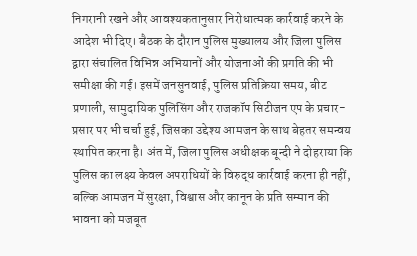निगरानी रखने और आवश्यकतानुसार निरोधात्मक कार्रवाई करने के आदेश भी दिए। बैठक के दौरान पुलिस मुख्यालय और जिला पुलिस द्वारा संचालित विभिन्न अभियानों और योजनाओं की प्रगति की भी समीक्षा की गई। इसमें जनसुनवाई, पुलिस प्रतिक्रिया समय, बीट प्रणाली, सामुदायिक पुलिसिंग और राजकॉप सिटीजन एप के प्रचार-प्रसार पर भी चर्चा हुई, जिसका उद्देश्य आमजन के साथ बेहतर समन्वय स्थापित करना है। अंत में, जिला पुलिस अधीक्षक बून्दी ने दोहराया कि पुलिस का लक्ष्य केवल अपराधियों के विरुद्ध कार्रवाई करना ही नहीं, बल्कि आमजन में सुरक्षा, विश्वास और कानून के प्रति सम्मान की भावना को मजबूत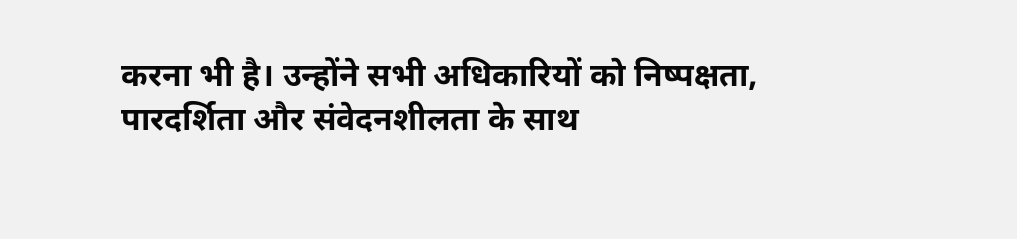करना भी है। उन्होंने सभी अधिकारियों को निष्पक्षता, पारदर्शिता और संवेदनशीलता के साथ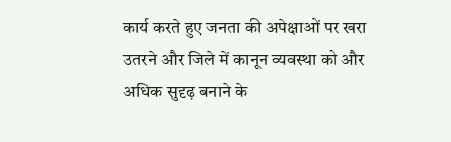कार्य करते हुए जनता की अपेक्षाओं पर खरा उतरने और जिले में कानून व्यवस्था को और अधिक सुदृढ़ बनाने के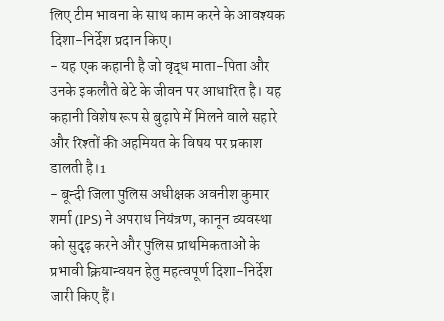लिए टीम भावना के साथ काम करने के आवश्यक दिशा-निर्देश प्रदान किए।
- यह एक कहानी है जो वृद्ध माता-पिता और उनके इकलौते बेटे के जीवन पर आधारित है। यह कहानी विशेष रूप से बुढ़ापे में मिलने वाले सहारे और रिश्तों की अहमियत के विषय पर प्रकाश डालती है।1
- बून्दी जिला पुलिस अधीक्षक अवनीश कुमार शर्मा (IPS) ने अपराध नियंत्रण, कानून व्यवस्था को सुदृढ़ करने और पुलिस प्राथमिकताओं के प्रभावी क्रियान्वयन हेतु महत्वपूर्ण दिशा-निर्देश जारी किए हैं।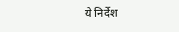ये निर्देश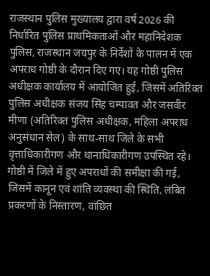राजस्थान पुलिस मुख्यालय द्वारा वर्ष 2026 की निर्धारित पुलिस प्राथमिकताओं और महानिदेशक पुलिस, राजस्थान जयपुर के निर्देशों के पालन में एक अपराध गोष्ठी के दौरान दिए गए। यह गोष्ठी पुलिस अधीक्षक कार्यालय में आयोजित हुई, जिसमें अतिरिक्त पुलिस अधीक्षक संजय सिंह चम्पावत और जसवीर मीणा (अतिरिक्त पुलिस अधीक्षक, महिला अपराध अनुसंधान सेल) के साथ-साथ जिले के सभी वृत्ताधिकारीगण और थानाधिकारीगण उपस्थित रहे। गोष्ठी में जिले में हुए अपराधों की समीक्षा की गई, जिसमें कानून एवं शांति व्यवस्था की स्थिति, लंबित प्रकरणों के निस्तारण, वांछित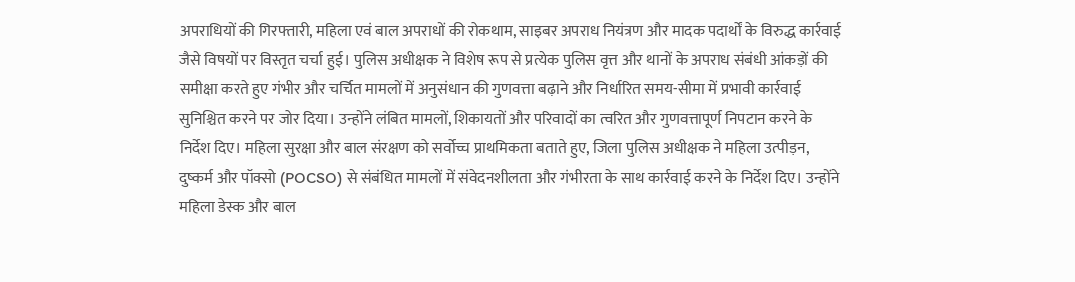अपराधियों की गिरफ्तारी, महिला एवं बाल अपराधों की रोकथाम, साइबर अपराध नियंत्रण और मादक पदार्थों के विरुद्ध कार्रवाई जैसे विषयों पर विस्तृत चर्चा हुई। पुलिस अधीक्षक ने विशेष रूप से प्रत्येक पुलिस वृत्त और थानों के अपराध संबंधी आंकड़ों की समीक्षा करते हुए गंभीर और चर्चित मामलों में अनुसंधान की गुणवत्ता बढ़ाने और निर्धारित समय-सीमा में प्रभावी कार्रवाई सुनिश्चित करने पर जोर दिया। उन्होंने लंबित मामलों, शिकायतों और परिवादों का त्वरित और गुणवत्तापूर्ण निपटान करने के निर्देश दिए। महिला सुरक्षा और बाल संरक्षण को सर्वोच्च प्राथमिकता बताते हुए, जिला पुलिस अधीक्षक ने महिला उत्पीड़न, दुष्कर्म और पॉक्सो (POCSO) से संबंधित मामलों में संवेदनशीलता और गंभीरता के साथ कार्रवाई करने के निर्देश दिए। उन्होंने महिला डेस्क और बाल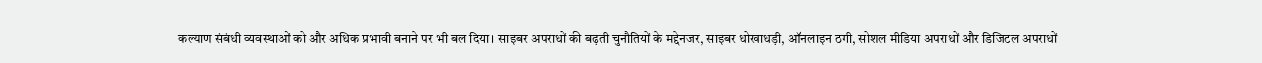कल्याण संबंधी व्यवस्थाओं को और अधिक प्रभावी बनाने पर भी बल दिया। साइबर अपराधों की बढ़ती चुनौतियों के मद्देनजर, साइबर धोखाधड़ी, ऑनलाइन ठगी, सोशल मीडिया अपराधों और डिजिटल अपराधों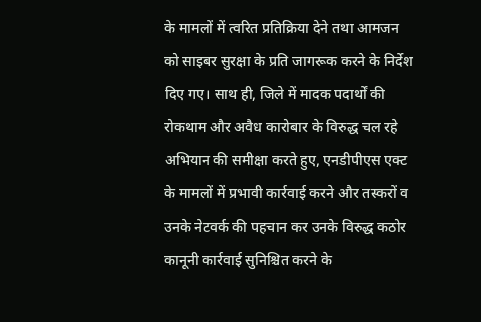के मामलों में त्वरित प्रतिक्रिया देने तथा आमजन को साइबर सुरक्षा के प्रति जागरूक करने के निर्देश दिए गए। साथ ही, जिले में मादक पदार्थों की रोकथाम और अवैध कारोबार के विरुद्ध चल रहे अभियान की समीक्षा करते हुए, एनडीपीएस एक्ट के मामलों में प्रभावी कार्रवाई करने और तस्करों व उनके नेटवर्क की पहचान कर उनके विरुद्ध कठोर कानूनी कार्रवाई सुनिश्चित करने के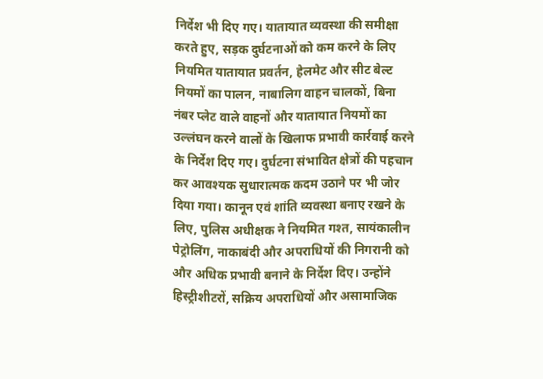निर्देश भी दिए गए। यातायात व्यवस्था की समीक्षा करते हुए, सड़क दुर्घटनाओं को कम करने के लिए नियमित यातायात प्रवर्तन, हेलमेट और सीट बेल्ट नियमों का पालन, नाबालिग वाहन चालकों, बिना नंबर प्लेट वाले वाहनों और यातायात नियमों का उल्लंघन करने वालों के खिलाफ प्रभावी कार्रवाई करने के निर्देश दिए गए। दुर्घटना संभावित क्षेत्रों की पहचान कर आवश्यक सुधारात्मक कदम उठाने पर भी जोर दिया गया। कानून एवं शांति व्यवस्था बनाए रखने के लिए, पुलिस अधीक्षक ने नियमित गश्त, सायंकालीन पेट्रोलिंग, नाकाबंदी और अपराधियों की निगरानी को और अधिक प्रभावी बनाने के निर्देश दिए। उन्होंने हिस्ट्रीशीटरों, सक्रिय अपराधियों और असामाजिक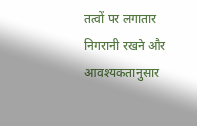तत्वों पर लगातार निगरानी रखने और आवश्यकतानुसार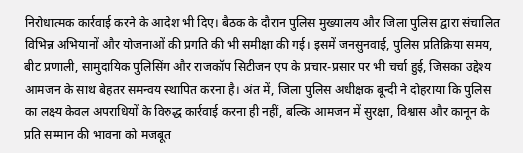निरोधात्मक कार्रवाई करने के आदेश भी दिए। बैठक के दौरान पुलिस मुख्यालय और जिला पुलिस द्वारा संचालित विभिन्न अभियानों और योजनाओं की प्रगति की भी समीक्षा की गई। इसमें जनसुनवाई, पुलिस प्रतिक्रिया समय, बीट प्रणाली, सामुदायिक पुलिसिंग और राजकॉप सिटीजन एप के प्रचार-प्रसार पर भी चर्चा हुई, जिसका उद्देश्य आमजन के साथ बेहतर समन्वय स्थापित करना है। अंत में, जिला पुलिस अधीक्षक बून्दी ने दोहराया कि पुलिस का लक्ष्य केवल अपराधियों के विरुद्ध कार्रवाई करना ही नहीं, बल्कि आमजन में सुरक्षा, विश्वास और कानून के प्रति सम्मान की भावना को मजबूत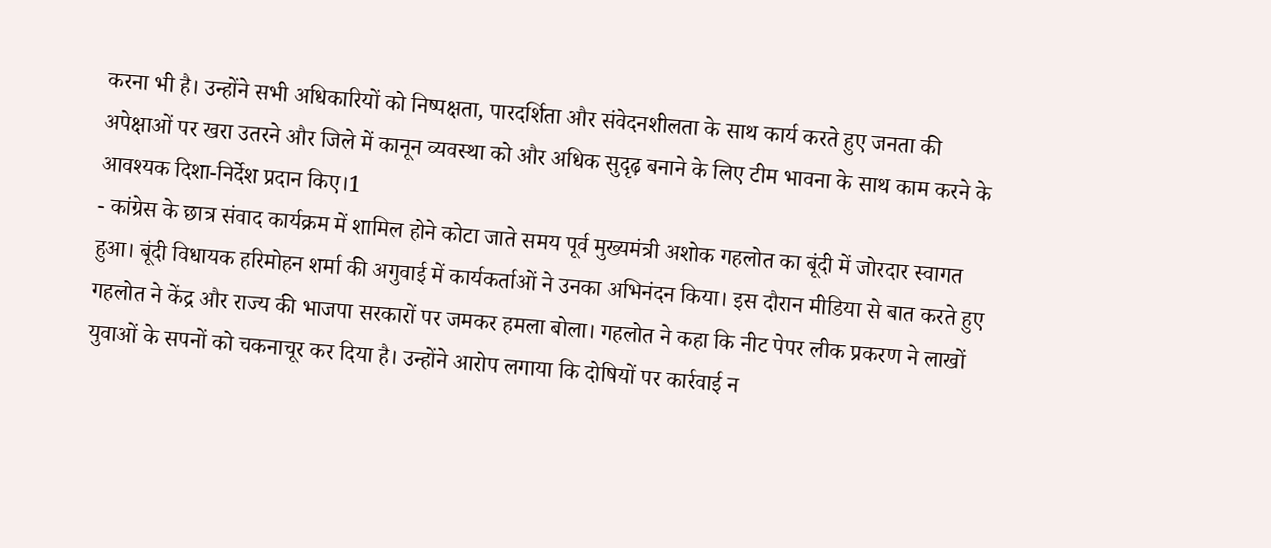करना भी है। उन्होंने सभी अधिकारियों को निष्पक्षता, पारदर्शिता और संवेदनशीलता के साथ कार्य करते हुए जनता की अपेक्षाओं पर खरा उतरने और जिले में कानून व्यवस्था को और अधिक सुदृढ़ बनाने के लिए टीम भावना के साथ काम करने के आवश्यक दिशा-निर्देश प्रदान किए।1
- कांग्रेस के छात्र संवाद कार्यक्रम में शामिल होने कोटा जाते समय पूर्व मुख्यमंत्री अशोक गहलोत का बूंदी में जोरदार स्वागत हुआ। बूंदी विधायक हरिमोहन शर्मा की अगुवाई में कार्यकर्ताओं ने उनका अभिनंदन किया। इस दौरान मीडिया से बात करते हुए गहलोत ने केंद्र और राज्य की भाजपा सरकारों पर जमकर हमला बोला। गहलोत ने कहा कि नीट पेपर लीक प्रकरण ने लाखों युवाओं के सपनों को चकनाचूर कर दिया है। उन्होंने आरोप लगाया कि दोषियों पर कार्रवाई न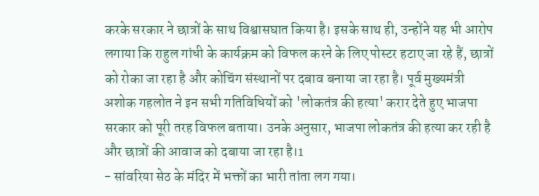करके सरकार ने छात्रों के साथ विश्वासघात किया है। इसके साथ ही, उन्होंने यह भी आरोप लगाया कि राहुल गांधी के कार्यक्रम को विफल करने के लिए पोस्टर हटाए जा रहे हैं, छात्रों को रोका जा रहा है और कोचिंग संस्थानों पर दबाव बनाया जा रहा है। पूर्व मुख्यमंत्री अशोक गहलोत ने इन सभी गतिविधियों को 'लोकतंत्र की हत्या' करार देते हुए भाजपा सरकार को पूरी तरह विफल बताया। उनके अनुसार, भाजपा लोकतंत्र की हत्या कर रही है और छात्रों की आवाज को दबाया जा रहा है।1
- सांवरिया सेठ के मंदिर में भक्तों का भारी तांता लग गया।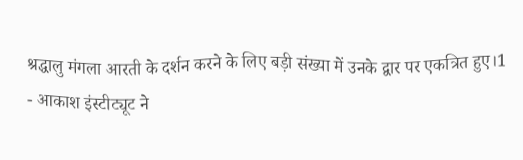श्रद्धालु मंगला आरती के दर्शन करने के लिए बड़ी संख्या में उनके द्वार पर एकत्रित हुए।1
- आकाश इंस्टीट्यूट ने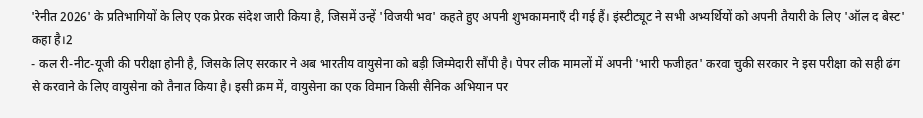'रेनीत 2026' के प्रतिभागियों के लिए एक प्रेरक संदेश जारी किया है, जिसमें उन्हें 'विजयी भव' कहते हुए अपनी शुभकामनाएँ दी गई हैं। इंस्टीट्यूट ने सभी अभ्यर्थियों को अपनी तैयारी के लिए 'ऑल द बेस्ट' कहा है।2
- कल री-नीट-यूजी की परीक्षा होनी है, जिसके लिए सरकार ने अब भारतीय वायुसेना को बड़ी जिम्मेदारी सौंपी है। पेपर लीक मामलों में अपनी 'भारी फजीहत' करवा चुकी सरकार ने इस परीक्षा को सही ढंग से करवाने के लिए वायुसेना को तैनात किया है। इसी क्रम में, वायुसेना का एक विमान किसी सैनिक अभियान पर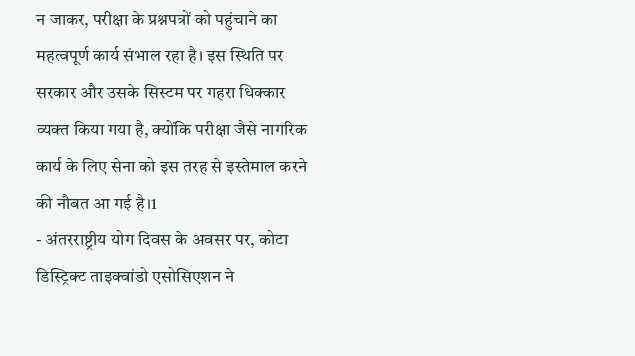न जाकर, परीक्षा के प्रश्नपत्रों को पहुंचाने का महत्वपूर्ण कार्य संभाल रहा है। इस स्थिति पर सरकार और उसके सिस्टम पर गहरा धिक्कार व्यक्त किया गया है, क्योंकि परीक्षा जैसे नागरिक कार्य के लिए सेना को इस तरह से इस्तेमाल करने की नौबत आ गई है।1
- अंतरराष्ट्रीय योग दिवस के अवसर पर, कोटा डिस्ट्रिक्ट ताइक्वांडो एसोसिएशन ने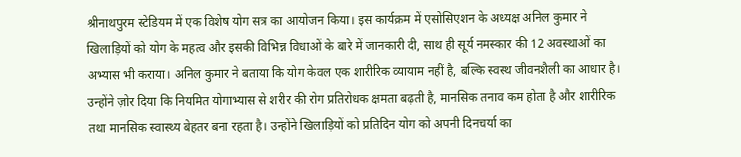श्रीनाथपुरम स्टेडियम में एक विशेष योग सत्र का आयोजन किया। इस कार्यक्रम में एसोसिएशन के अध्यक्ष अनिल कुमार ने खिलाड़ियों को योग के महत्व और इसकी विभिन्न विधाओं के बारे में जानकारी दी, साथ ही सूर्य नमस्कार की 12 अवस्थाओं का अभ्यास भी कराया। अनिल कुमार ने बताया कि योग केवल एक शारीरिक व्यायाम नहीं है, बल्कि स्वस्थ जीवनशैली का आधार है। उन्होंने ज़ोर दिया कि नियमित योगाभ्यास से शरीर की रोग प्रतिरोधक क्षमता बढ़ती है, मानसिक तनाव कम होता है और शारीरिक तथा मानसिक स्वास्थ्य बेहतर बना रहता है। उन्होंने खिलाड़ियों को प्रतिदिन योग को अपनी दिनचर्या का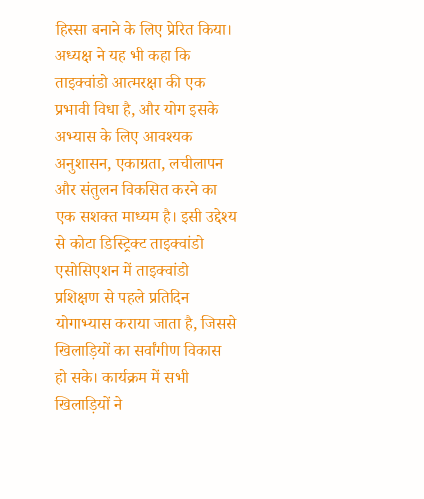हिस्सा बनाने के लिए प्रेरित किया। अध्यक्ष ने यह भी कहा कि ताइक्वांडो आत्मरक्षा की एक प्रभावी विधा है, और योग इसके अभ्यास के लिए आवश्यक अनुशासन, एकाग्रता, लचीलापन और संतुलन विकसित करने का एक सशक्त माध्यम है। इसी उद्देश्य से कोटा डिस्ट्रिक्ट ताइक्वांडो एसोसिएशन में ताइक्वांडो प्रशिक्षण से पहले प्रतिदिन योगाभ्यास कराया जाता है, जिससे खिलाड़ियों का सर्वांगीण विकास हो सके। कार्यक्रम में सभी खिलाड़ियों ने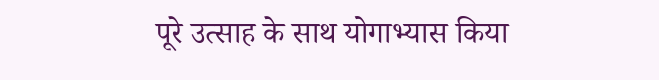पूरे उत्साह के साथ योगाभ्यास किया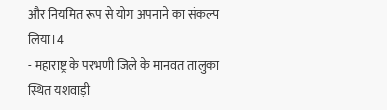और नियमित रूप से योग अपनाने का संकल्प लिया।4
- महाराष्ट्र के परभणी जिले के मानवत तालुका स्थित यशवाड़ी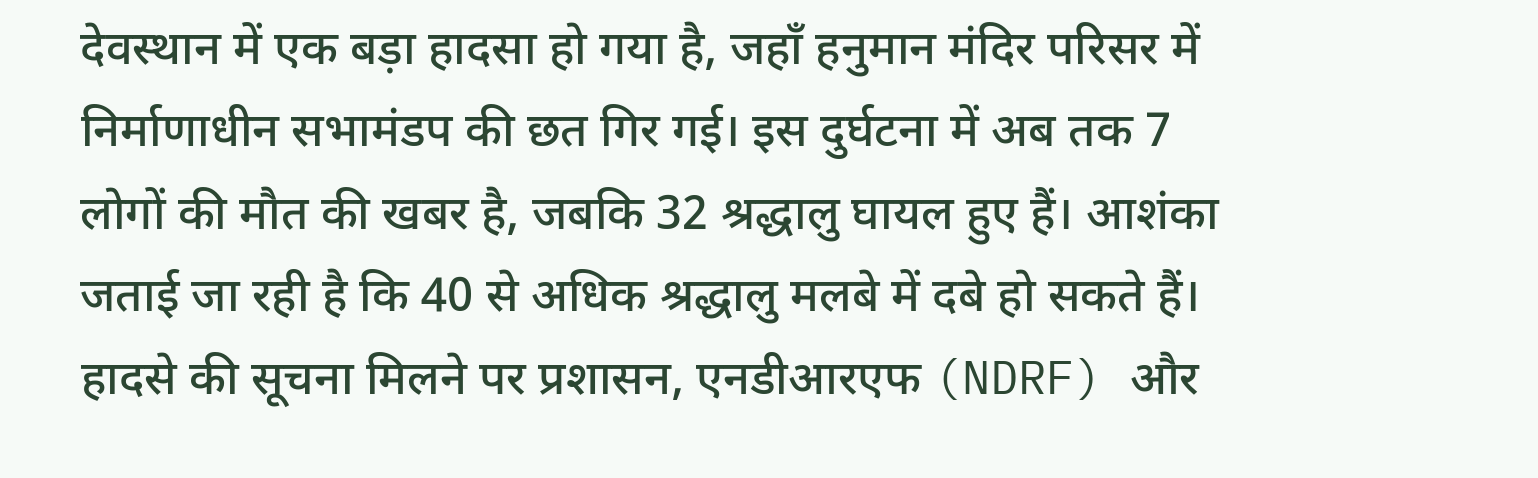देवस्थान में एक बड़ा हादसा हो गया है, जहाँ हनुमान मंदिर परिसर में निर्माणाधीन सभामंडप की छत गिर गई। इस दुर्घटना में अब तक 7 लोगों की मौत की खबर है, जबकि 32 श्रद्धालु घायल हुए हैं। आशंका जताई जा रही है कि 40 से अधिक श्रद्धालु मलबे में दबे हो सकते हैं। हादसे की सूचना मिलने पर प्रशासन, एनडीआरएफ (NDRF) और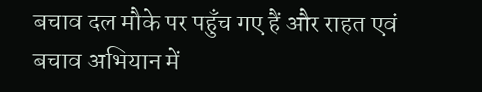बचाव दल मौके पर पहुँच गए हैं और राहत एवं बचाव अभियान में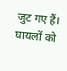जुट गए हैं। घायलों को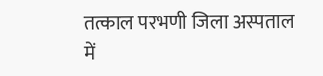तत्काल परभणी जिला अस्पताल में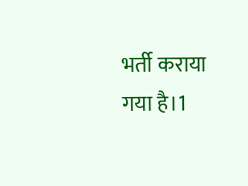भर्ती कराया गया है।1